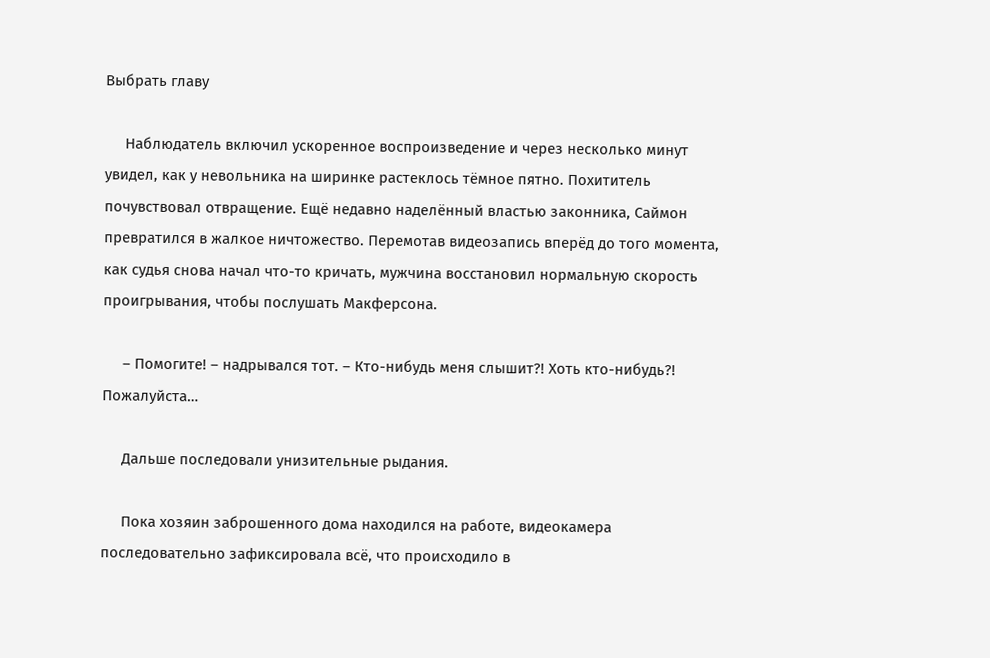Выбрать главу

     Наблюдатель включил ускоренное воспроизведение и через несколько минут увидел, как у невольника на ширинке растеклось тёмное пятно. Похититель почувствовал отвращение. Ещё недавно наделённый властью законника, Саймон превратился в жалкое ничтожество. Перемотав видеозапись вперёд до того момента, как судья снова начал что-то кричать, мужчина восстановил нормальную скорость проигрывания, чтобы послушать Макферсона.

     – Помогите! – надрывался тот. – Кто-нибудь меня слышит?! Хоть кто-нибудь?! Пожалуйста…

     Дальше последовали унизительные рыдания.

     Пока хозяин заброшенного дома находился на работе, видеокамера последовательно зафиксировала всё, что происходило в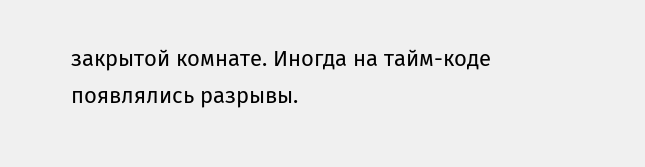закрытой комнате. Иногда на тайм-коде появлялись разрывы.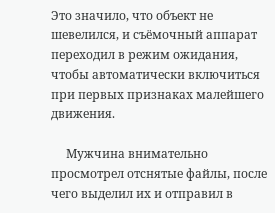Это значило, что объект не шевелился, и съёмочный аппарат переходил в режим ожидания, чтобы автоматически включиться при первых признаках малейшего движения.

     Мужчина внимательно просмотрел отснятые файлы, после чего выделил их и отправил в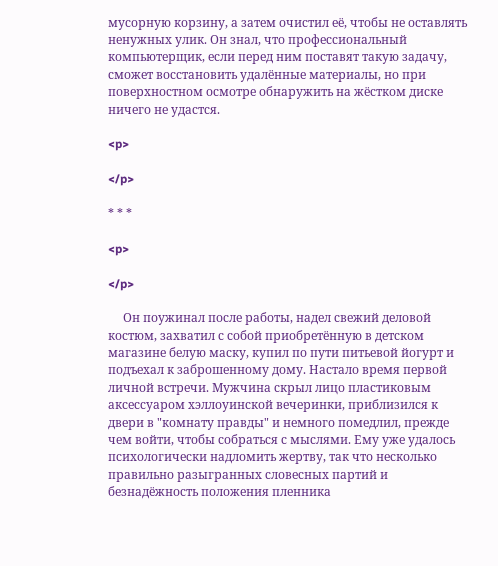мусорную корзину, а затем очистил её, чтобы не оставлять ненужных улик. Он знал, что профессиональный компьютерщик, если перед ним поставят такую задачу, сможет восстановить удалённые материалы, но при поверхностном осмотре обнаружить на жёстком диске ничего не удастся.

<p>

</p>

* * *

<p>

</p>

     Он поужинал после работы, надел свежий деловой костюм, захватил с собой приобретённую в детском магазине белую маску, купил по пути питьевой йогурт и подъехал к заброшенному дому. Настало время первой личной встречи. Мужчина скрыл лицо пластиковым аксессуаром хэллоуинской вечеринки, приблизился к двери в "комнату правды" и немного помедлил, прежде чем войти, чтобы собраться с мыслями. Ему уже удалось психологически надломить жертву, так что несколько правильно разыгранных словесных партий и безнадёжность положения пленника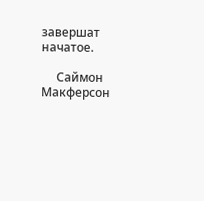завершат начатое.

     Саймон Макферсон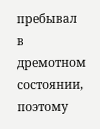пребывал в дремотном состоянии, поэтому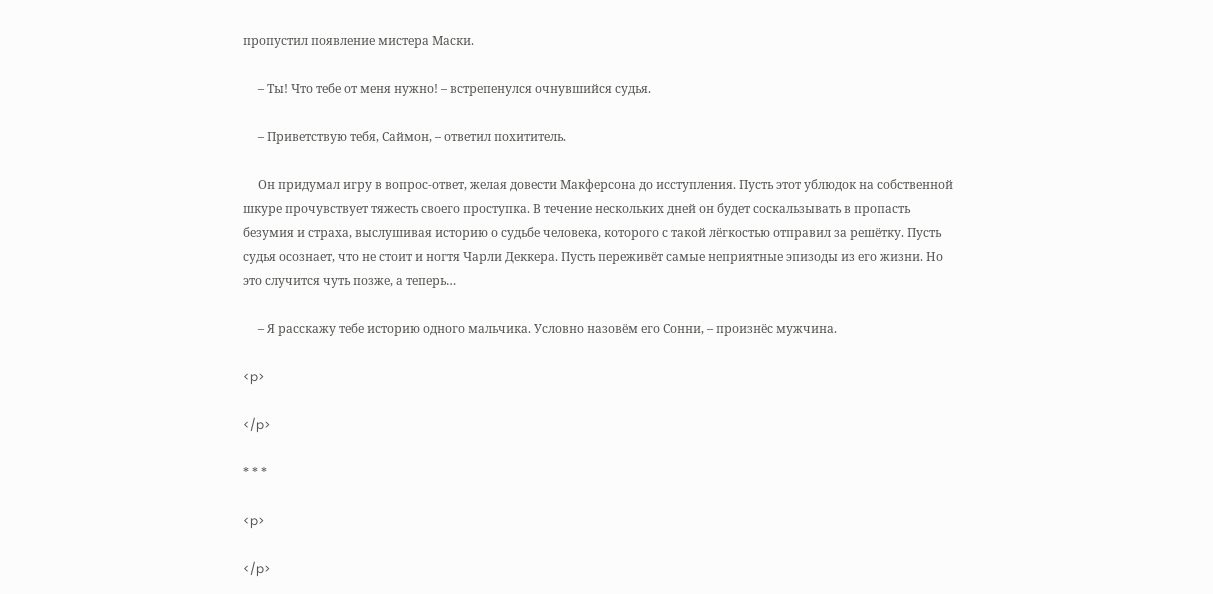пропустил появление мистера Маски.

     – Ты! Что тебе от меня нужно! – встрепенулся очнувшийся судья.

     – Приветствую тебя, Саймон, – ответил похититель.

     Он придумал игру в вопрос-ответ, желая довести Макферсона до исступления. Пусть этот ублюдок на собственной шкуре прочувствует тяжесть своего проступка. В течение нескольких дней он будет соскальзывать в пропасть безумия и страха, выслушивая историю о судьбе человека, которого с такой лёгкостью отправил за решётку. Пусть судья осознает, что не стоит и ногтя Чарли Деккера. Пусть переживёт самые неприятные эпизоды из его жизни. Но это случится чуть позже, а теперь…

     – Я расскажу тебе историю одного мальчика. Условно назовём его Сонни, – произнёс мужчина.

<p>

</p>

* * *

<p>

</p>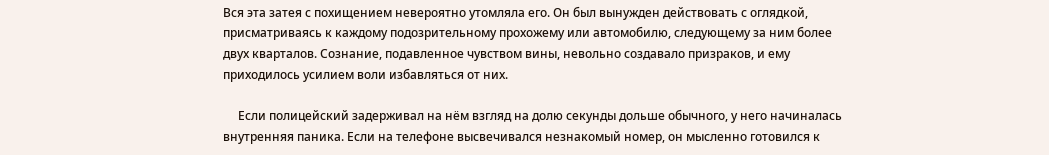Вся эта затея с похищением невероятно утомляла его. Он был вынужден действовать с оглядкой, присматриваясь к каждому подозрительному прохожему или автомобилю, следующему за ним более двух кварталов. Сознание, подавленное чувством вины, невольно создавало призраков, и ему приходилось усилием воли избавляться от них.

     Если полицейский задерживал на нём взгляд на долю секунды дольше обычного, у него начиналась внутренняя паника. Если на телефоне высвечивался незнакомый номер, он мысленно готовился к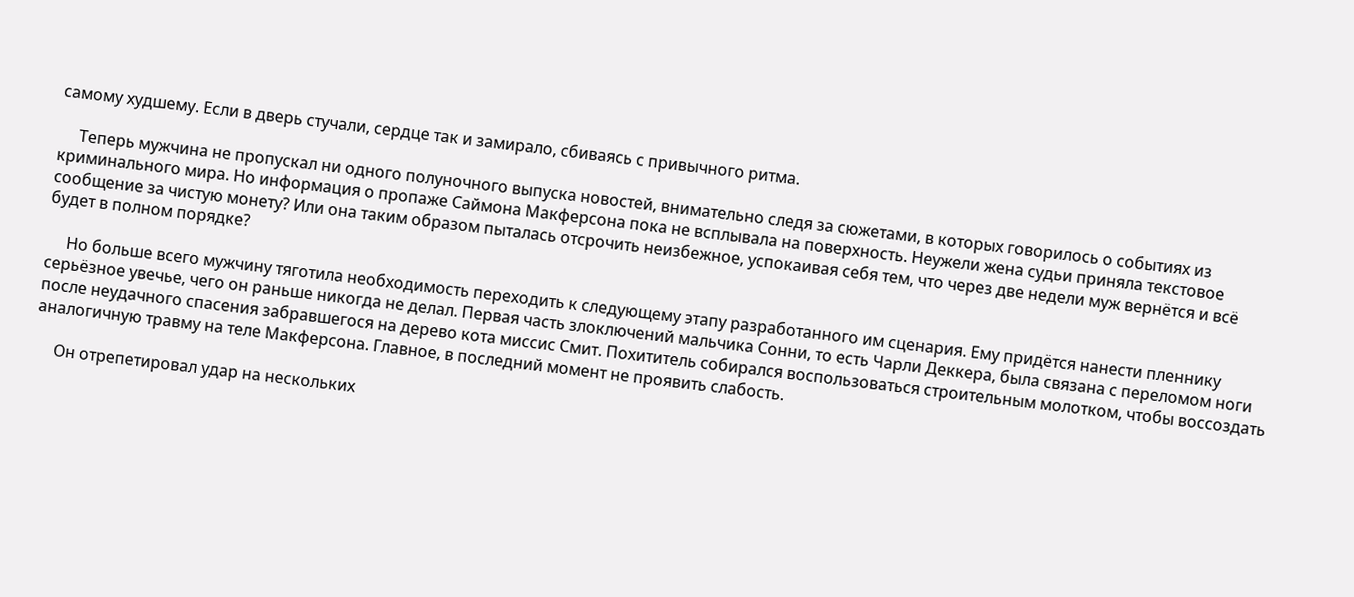самому худшему. Если в дверь стучали, сердце так и замирало, сбиваясь с привычного ритма.

     Теперь мужчина не пропускал ни одного полуночного выпуска новостей, внимательно следя за сюжетами, в которых говорилось о событиях из криминального мира. Но информация о пропаже Саймона Макферсона пока не всплывала на поверхность. Неужели жена судьи приняла текстовое сообщение за чистую монету? Или она таким образом пыталась отсрочить неизбежное, успокаивая себя тем, что через две недели муж вернётся и всё будет в полном порядке?

     Но больше всего мужчину тяготила необходимость переходить к следующему этапу разработанного им сценария. Ему придётся нанести пленнику серьёзное увечье, чего он раньше никогда не делал. Первая часть злоключений мальчика Сонни, то есть Чарли Деккера, была связана с переломом ноги после неудачного спасения забравшегося на дерево кота миссис Смит. Похититель собирался воспользоваться строительным молотком, чтобы воссоздать аналогичную травму на теле Макферсона. Главное, в последний момент не проявить слабость.

     Он отрепетировал удар на нескольких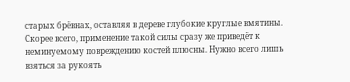старых брёвнах, оставляя в дереве глубокие круглые вмятины. Скорее всего, применение такой силы сразу же приведёт к неминуемому повреждению костей плюсны. Нужно всего лишь взяться за рукоять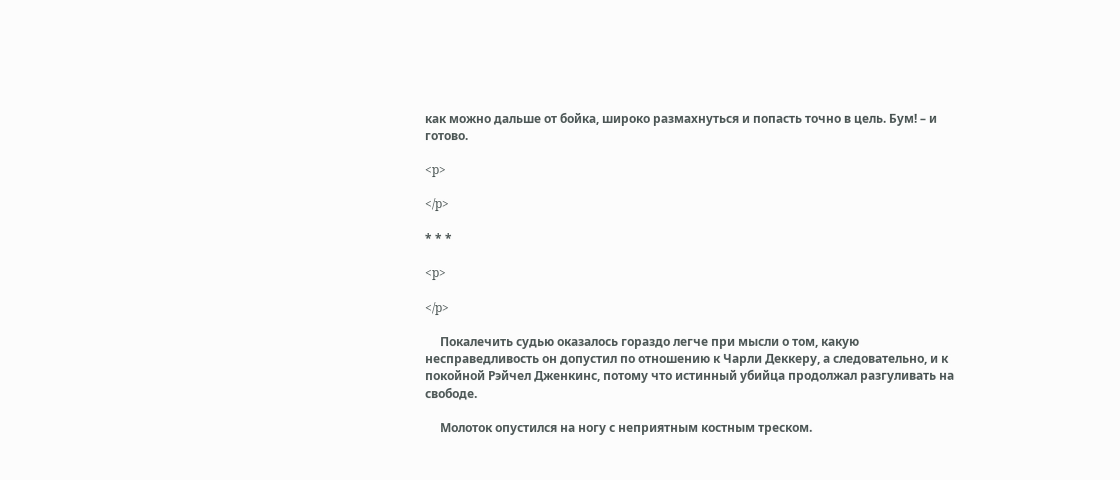как можно дальше от бойка, широко размахнуться и попасть точно в цель. Бум! – и готово.

<p>

</p>

* * *

<p>

</p>

     Покалечить судью оказалось гораздо легче при мысли о том, какую несправедливость он допустил по отношению к Чарли Деккеру, а следовательно, и к покойной Рэйчел Дженкинс, потому что истинный убийца продолжал разгуливать на свободе.

     Молоток опустился на ногу с неприятным костным треском.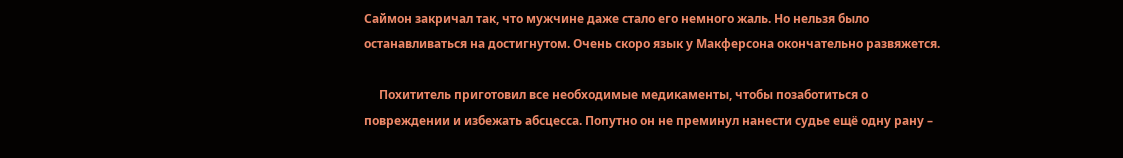Саймон закричал так, что мужчине даже стало его немного жаль. Но нельзя было останавливаться на достигнутом. Очень скоро язык у Макферсона окончательно развяжется.

     Похититель приготовил все необходимые медикаменты, чтобы позаботиться о повреждении и избежать абсцесса. Попутно он не преминул нанести судье ещё одну рану –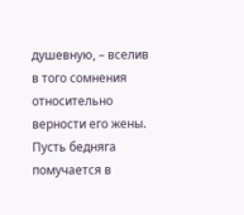душевную, – вселив в того сомнения относительно верности его жены. Пусть бедняга помучается в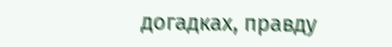догадках, правду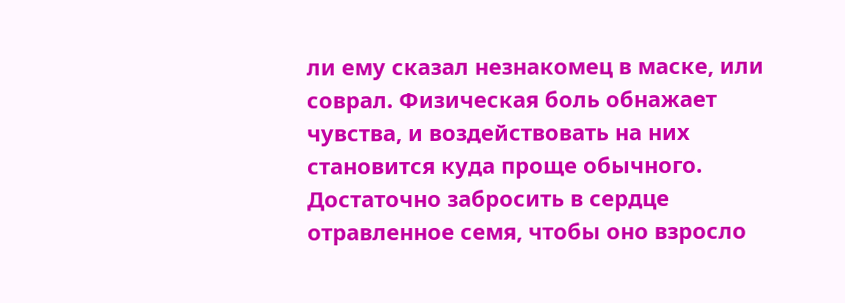ли ему сказал незнакомец в маске, или соврал. Физическая боль обнажает чувства, и воздействовать на них становится куда проще обычного. Достаточно забросить в сердце отравленное семя, чтобы оно взросло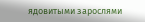ядовитыми зарослями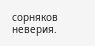сорняков неверия.